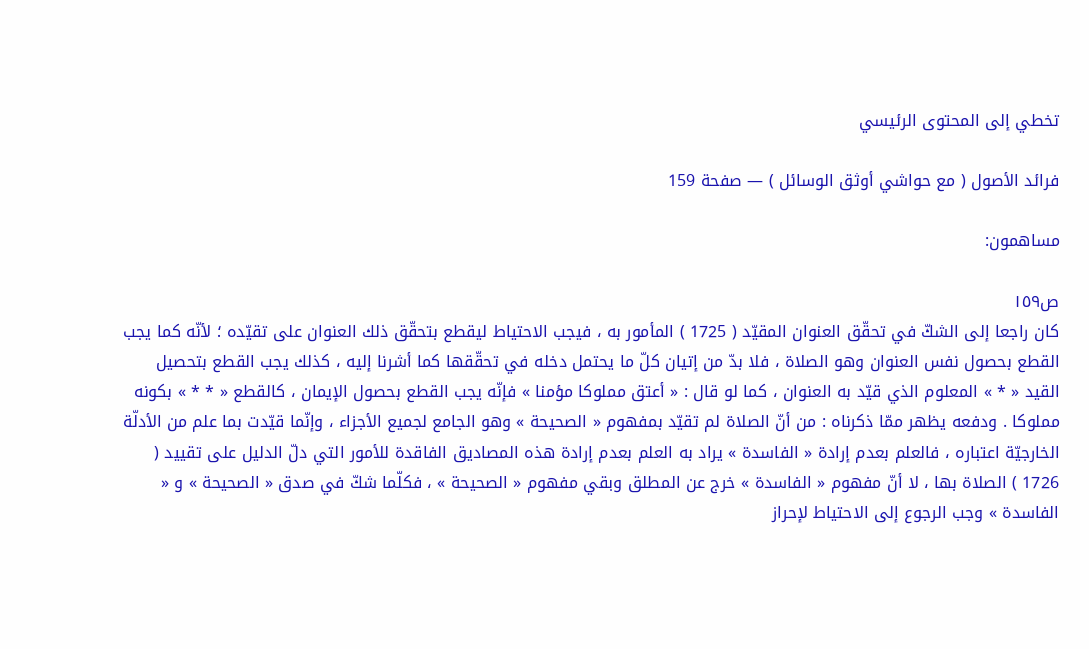تخطي إلى المحتوى الرئيسي

فرائد الأصول ( مع حواشي أوثق الوسائل ) — صفحة 159

مساهمون:

ص١٥٩
كان راجعا إلى الشكّ في تحقّق العنوان المقيّد ( 1725 ) المأمور به ، فيجب الاحتياط ليقطع بتحقّق ذلك العنوان على تقيّده ؛ لأنّه كما يجب القطع بحصول نفس العنوان وهو الصلاة ، فلا بدّ من إتيان كلّ ما يحتمل دخله في تحقّقها كما أشرنا إليه ، كذلك يجب القطع بتحصيل القيد « * » المعلوم الذي قيّد به العنوان ، كما لو قال : « أعتق مملوكا مؤمنا » فإنّه يجب القطع بحصول الإيمان ، كالقطع « * * » بكونه مملوكا . ودفعه يظهر ممّا ذكرناه : من أنّ الصلاة لم تقيّد بمفهوم « الصحيحة » وهو الجامع لجميع الأجزاء ، وإنّما قيّدت بما علم من الأدلّة الخارجيّة اعتباره ، فالعلم بعدم إرادة « الفاسدة » يراد به العلم بعدم إرادة هذه المصاديق الفاقدة للأمور التي دلّ الدليل على تقييد ( 1726 ) الصلاة بها ، لا أنّ مفهوم « الفاسدة » خرج عن المطلق وبقي مفهوم « الصحيحة » ، فكلّما شكّ في صدق « الصحيحة » و « الفاسدة » وجب الرجوع إلى الاحتياط لإحراز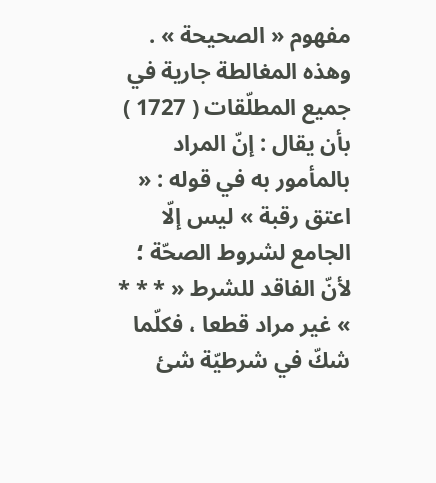مفهوم « الصحيحة » . وهذه المغالطة جارية في جميع المطلّقات ( 1727 ) بأن يقال : إنّ المراد بالمأمور به في قوله : « اعتق رقبة » ليس إلّا الجامع لشروط الصحّة ؛ لأنّ الفاقد للشرط « * * * » غير مراد قطعا ، فكلّما شكّ في شرطيّة شئ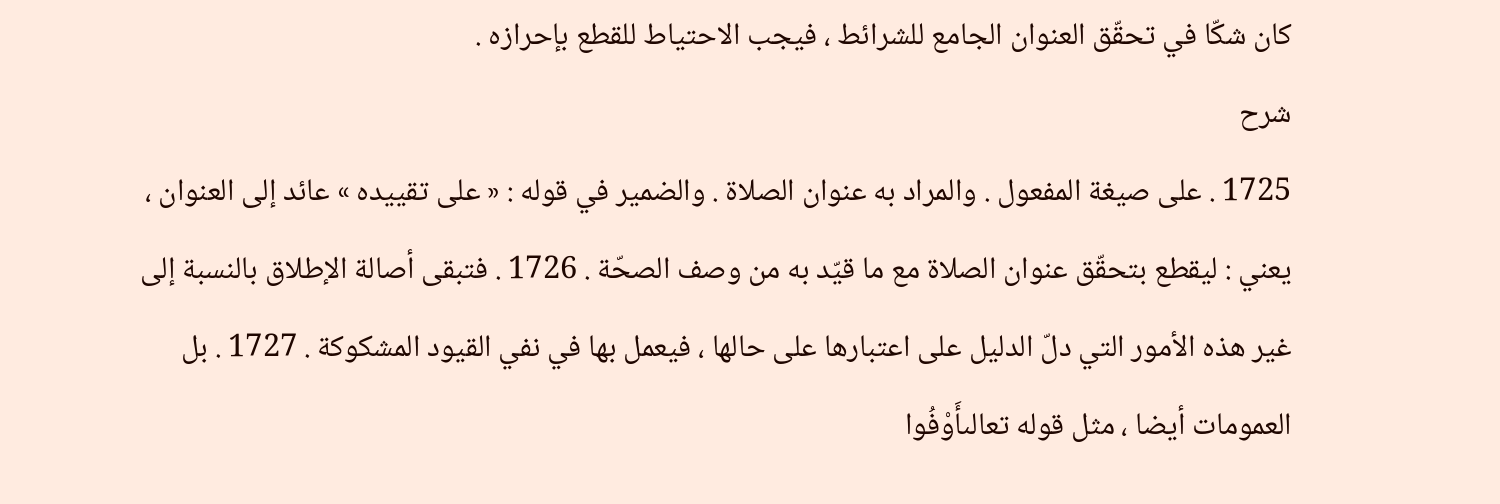كان شكّا في تحقّق العنوان الجامع للشرائط ، فيجب الاحتياط للقطع بإحرازه .
شرح
1725 . على صيغة المفعول . والمراد به عنوان الصلاة . والضمير في قوله : « على تقييده » عائد إلى العنوان ، يعني : ليقطع بتحقّق عنوان الصلاة مع ما قيّد به من وصف الصحّة . 1726 . فتبقى أصالة الإطلاق بالنسبة إلى غير هذه الأمور التي دلّ الدليل على اعتبارها على حالها ، فيعمل بها في نفي القيود المشكوكة . 1727 . بل العمومات أيضا ، مثل قوله تعالىأَوْفُوا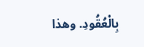بِالْعُقُودِ. وهذا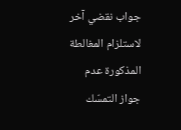جواب نقضي آخر لاستلزام المغالطة المذكورة عدم جواز التمسّك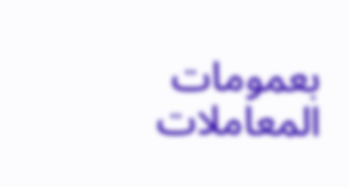بعمومات المعاملات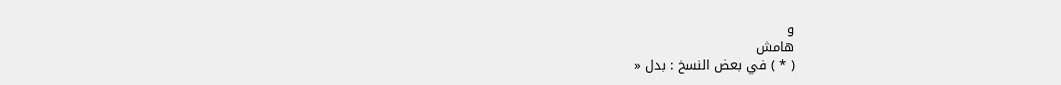و
هامش
( * ) في بعض النسخ : بدل «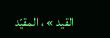القيد » ، المقيّد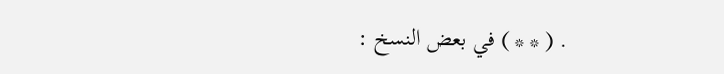. ( * * ) في بعض النسخ :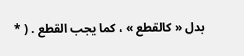بدل « كالقطع » ، كما يجب القطع . ( *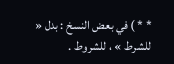* * ) في بعض النسخ : بدل « للشرط » ، للشروط .